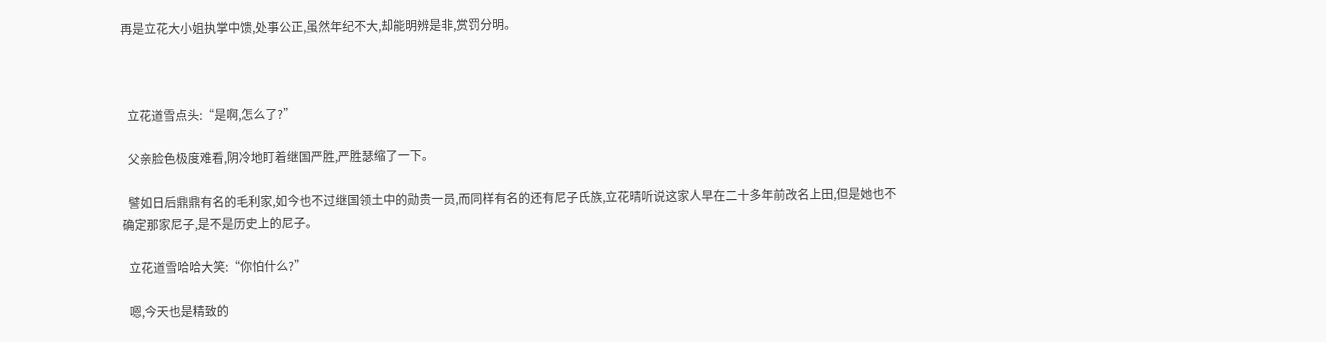再是立花大小姐执掌中馈,处事公正,虽然年纪不大,却能明辨是非,赏罚分明。



  立花道雪点头:“是啊,怎么了?”

  父亲脸色极度难看,阴冷地盯着继国严胜,严胜瑟缩了一下。

  譬如日后鼎鼎有名的毛利家,如今也不过继国领土中的勋贵一员,而同样有名的还有尼子氏族,立花晴听说这家人早在二十多年前改名上田,但是她也不确定那家尼子,是不是历史上的尼子。

  立花道雪哈哈大笑:“你怕什么?”

  嗯,今天也是精致的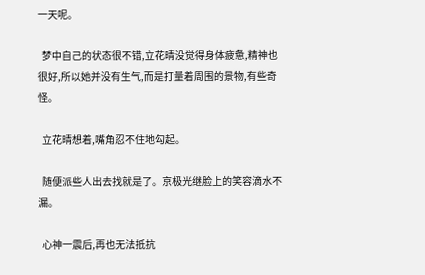一天呢。

  梦中自己的状态很不错,立花晴没觉得身体疲惫,精神也很好,所以她并没有生气,而是打量着周围的景物,有些奇怪。

  立花晴想着,嘴角忍不住地勾起。

  随便派些人出去找就是了。京极光继脸上的笑容滴水不漏。

  心神一震后,再也无法抵抗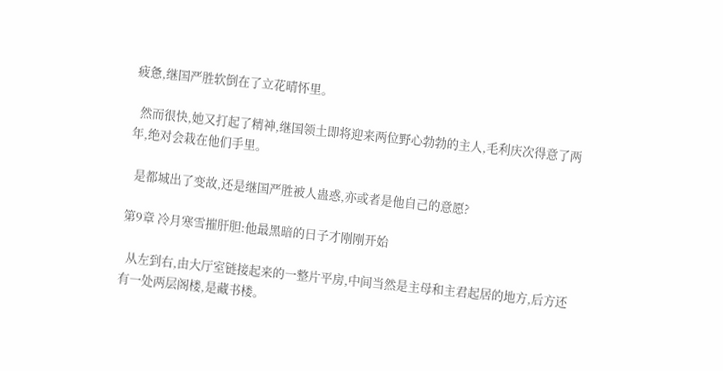疲惫,继国严胜软倒在了立花晴怀里。

  然而很快,她又打起了精神,继国领土即将迎来两位野心勃勃的主人,毛利庆次得意了两年,绝对会栽在他们手里。

  是都城出了变故,还是继国严胜被人蛊惑,亦或者是他自己的意愿?

第9章 冷月寒雪摧肝胆:他最黑暗的日子才刚刚开始

  从左到右,由大厅室链接起来的一整片平房,中间当然是主母和主君起居的地方,后方还有一处两层阁楼,是藏书楼。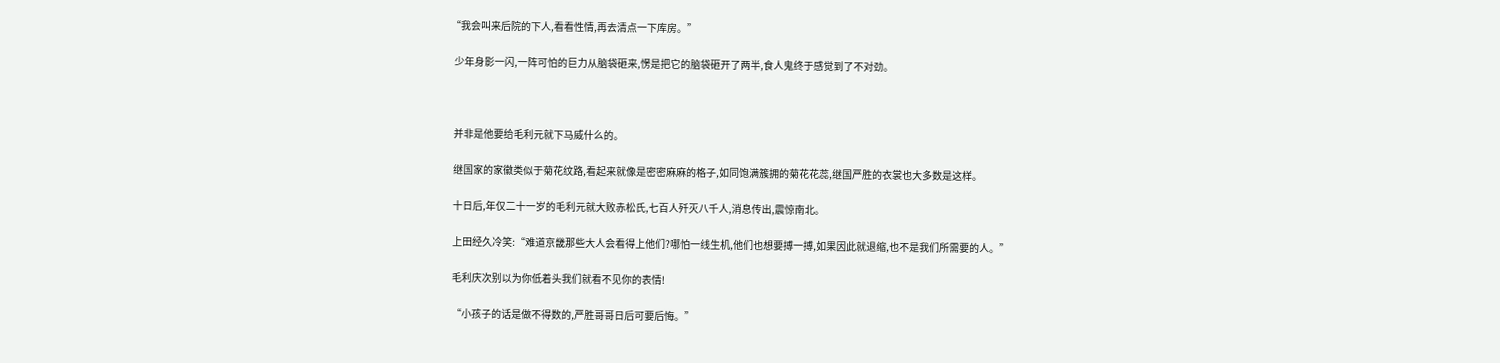“我会叫来后院的下人,看看性情,再去清点一下库房。”

  少年身影一闪,一阵可怕的巨力从脑袋砸来,愣是把它的脑袋砸开了两半,食人鬼终于感觉到了不对劲。



  并非是他要给毛利元就下马威什么的。

  继国家的家徽类似于菊花纹路,看起来就像是密密麻麻的格子,如同饱满簇拥的菊花花蕊,继国严胜的衣裳也大多数是这样。

  十日后,年仅二十一岁的毛利元就大败赤松氏,七百人歼灭八千人,消息传出,震惊南北。

  上田经久冷笑:“难道京畿那些大人会看得上他们?哪怕一线生机,他们也想要搏一搏,如果因此就退缩,也不是我们所需要的人。”

  毛利庆次别以为你低着头我们就看不见你的表情!

  “小孩子的话是做不得数的,严胜哥哥日后可要后悔。”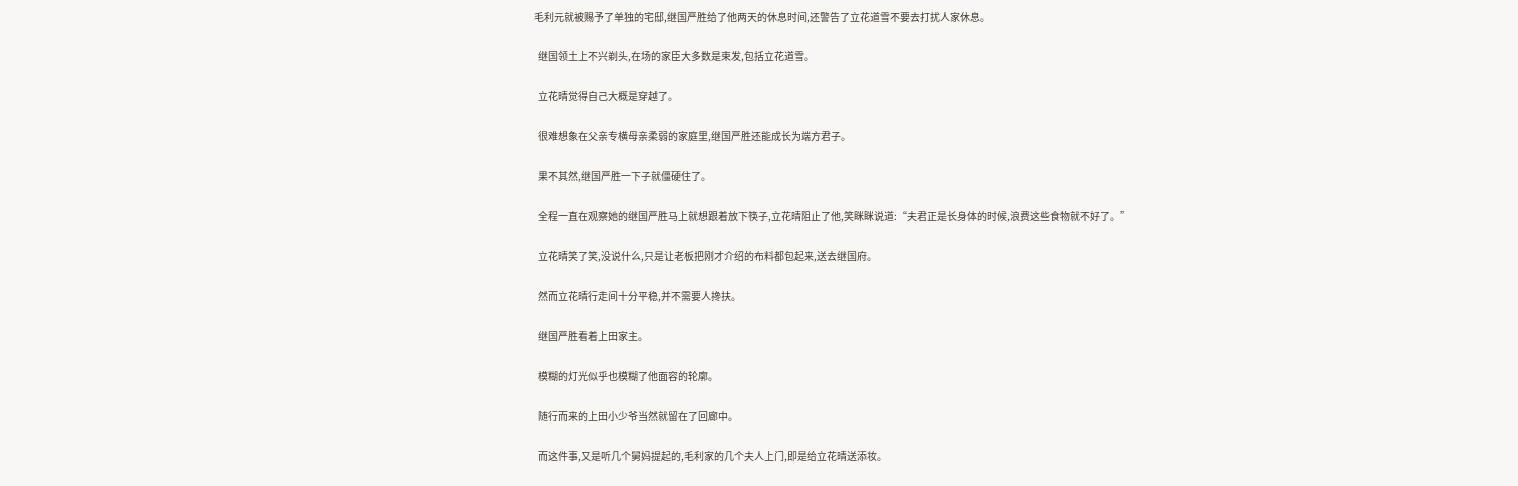毛利元就被赐予了单独的宅邸,继国严胜给了他两天的休息时间,还警告了立花道雪不要去打扰人家休息。

  继国领土上不兴剃头,在场的家臣大多数是束发,包括立花道雪。

  立花晴觉得自己大概是穿越了。

  很难想象在父亲专横母亲柔弱的家庭里,继国严胜还能成长为端方君子。

  果不其然,继国严胜一下子就僵硬住了。

  全程一直在观察她的继国严胜马上就想跟着放下筷子,立花晴阻止了他,笑眯眯说道:“夫君正是长身体的时候,浪费这些食物就不好了。”

  立花晴笑了笑,没说什么,只是让老板把刚才介绍的布料都包起来,送去继国府。

  然而立花晴行走间十分平稳,并不需要人搀扶。

  继国严胜看着上田家主。

  模糊的灯光似乎也模糊了他面容的轮廓。

  随行而来的上田小少爷当然就留在了回廊中。

  而这件事,又是听几个舅妈提起的,毛利家的几个夫人上门,即是给立花晴送添妆。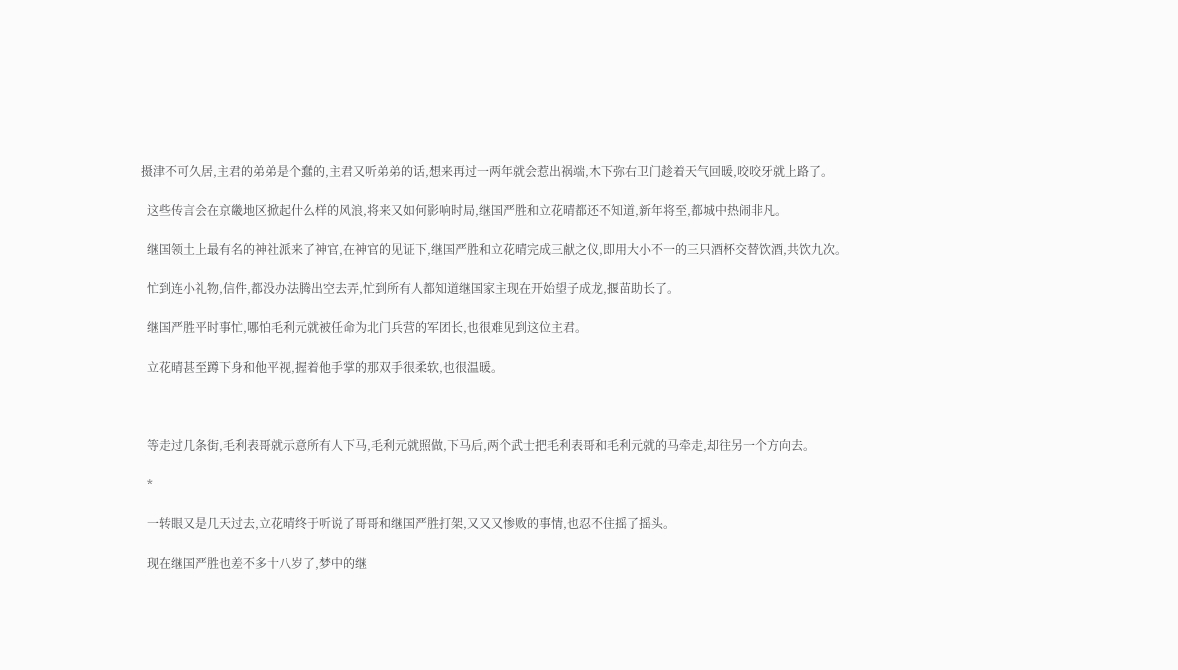摄津不可久居,主君的弟弟是个蠢的,主君又听弟弟的话,想来再过一两年就会惹出祸端,木下弥右卫门趁着天气回暖,咬咬牙就上路了。

  这些传言会在京畿地区掀起什么样的风浪,将来又如何影响时局,继国严胜和立花晴都还不知道,新年将至,都城中热闹非凡。

  继国领土上最有名的神社派来了神官,在神官的见证下,继国严胜和立花晴完成三献之仪,即用大小不一的三只酒杯交替饮酒,共饮九次。

  忙到连小礼物,信件,都没办法腾出空去弄,忙到所有人都知道继国家主现在开始望子成龙,揠苗助长了。

  继国严胜平时事忙,哪怕毛利元就被任命为北门兵营的军团长,也很难见到这位主君。

  立花晴甚至蹲下身和他平视,握着他手掌的那双手很柔软,也很温暖。



  等走过几条街,毛利表哥就示意所有人下马,毛利元就照做,下马后,两个武士把毛利表哥和毛利元就的马牵走,却往另一个方向去。

  *

  一转眼又是几天过去,立花晴终于听说了哥哥和继国严胜打架,又又又惨败的事情,也忍不住摇了摇头。

  现在继国严胜也差不多十八岁了,梦中的继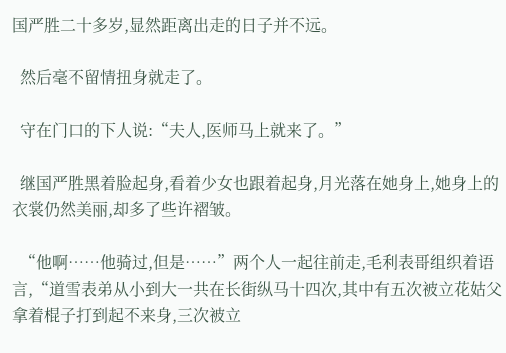国严胜二十多岁,显然距离出走的日子并不远。

  然后毫不留情扭身就走了。

  守在门口的下人说:“夫人,医师马上就来了。”

  继国严胜黑着脸起身,看着少女也跟着起身,月光落在她身上,她身上的衣裳仍然美丽,却多了些许褶皱。

  “他啊……他骑过,但是……”两个人一起往前走,毛利表哥组织着语言,“道雪表弟从小到大一共在长街纵马十四次,其中有五次被立花姑父拿着棍子打到起不来身,三次被立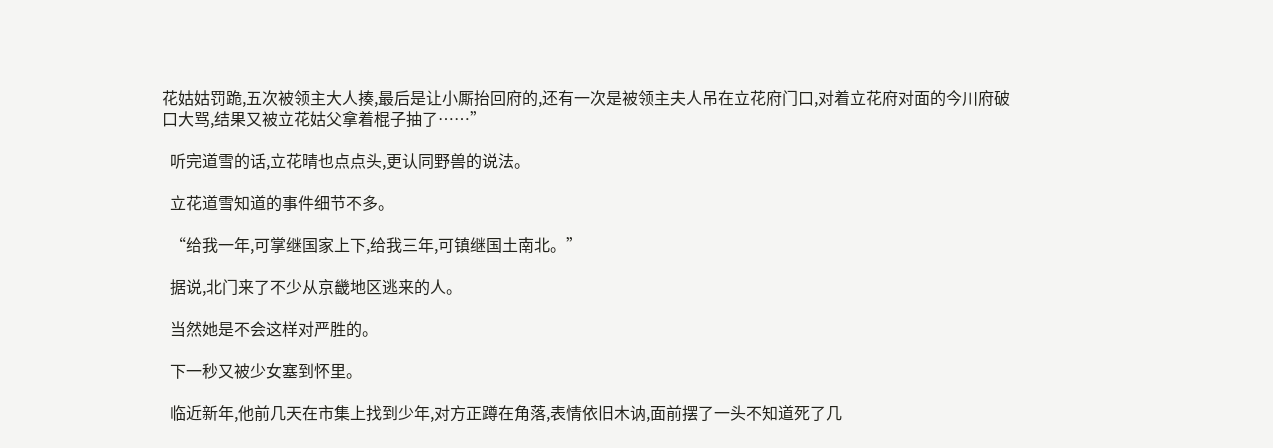花姑姑罚跪,五次被领主大人揍,最后是让小厮抬回府的,还有一次是被领主夫人吊在立花府门口,对着立花府对面的今川府破口大骂,结果又被立花姑父拿着棍子抽了……”

  听完道雪的话,立花晴也点点头,更认同野兽的说法。

  立花道雪知道的事件细节不多。

  “给我一年,可掌继国家上下,给我三年,可镇继国土南北。”

  据说,北门来了不少从京畿地区逃来的人。

  当然她是不会这样对严胜的。

  下一秒又被少女塞到怀里。

  临近新年,他前几天在市集上找到少年,对方正蹲在角落,表情依旧木讷,面前摆了一头不知道死了几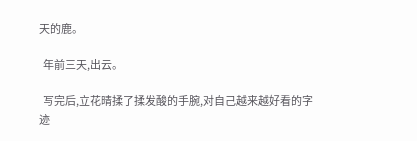天的鹿。

  年前三天,出云。

  写完后,立花晴揉了揉发酸的手腕,对自己越来越好看的字迹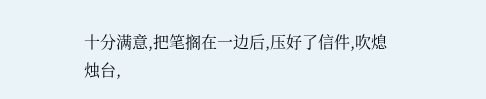十分满意,把笔搁在一边后,压好了信件,吹熄烛台,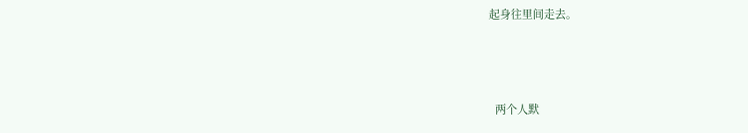起身往里间走去。



  两个人默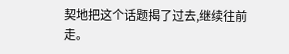契地把这个话题揭了过去,继续往前走。